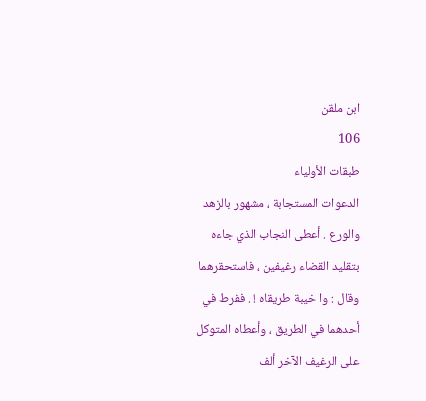ابن ملقن
106
طبقات الأولياء
الدعوات المستجابة ، مشهور بالزهد والورع . أعطى النجاب الذي جاءه بتقليد القضاء رغيفين ، فاستحقرهما وقال : وا خيبة طريقاه ! . ففرط في أحدهما في الطريق ، وأعطاه المتوكل على الرغيف الآخر ألف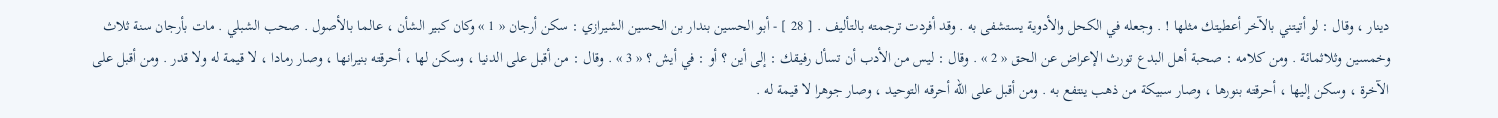دينار ، وقال : لو أتيتني بالآخر أعطيتك مثلها ! . وجعله في الكحل والأدوية يستشفى به . وقد أفردت ترجمته بالتأليف . [ 28 ] - أبو الحسين بندار بن الحسين الشيرازي : سكن أرجان « 1 » وكان كبير الشأن ، عالما بالأصول . صحب الشبلي . مات بأرجان سنة ثلاث وخمسين وثلاثمائة . ومن كلامه : صحبة أهل البدع تورث الإعراض عن الحق « 2 » . وقال : ليس من الأدب أن تسأل رفيقك : إلى أين ؟ أو : في أيش ؟ « 3 » . وقال : من أقبل على الدنيا ، وسكن لها ، أحرقته بنيرانها ، وصار رمادا ، لا قيمة له ولا قدر . ومن أقبل على الآخرة ، وسكن إليها ، أحرقته بنورها ، وصار سبيكة من ذهب ينتفع به . ومن أقبل على اللّه أحرقه التوحيد ، وصار جوهرا لا قيمة له .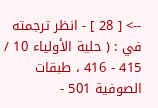--> [ 28 ] - انظر ترجمته في : ( حلية الأولياء 10 / 415 - 416 ، طبقات الصوفية 501 -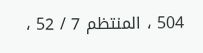504 ، المنتظم 7 / 52 ،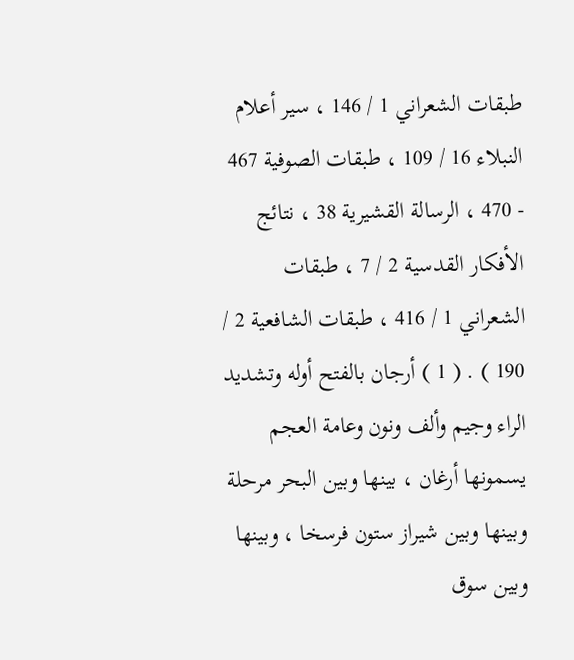طبقات الشعراني 1 / 146 ، سير أعلام النبلاء 16 / 109 ، طبقات الصوفية 467 - 470 ، الرسالة القشيرية 38 ، نتائج الأفكار القدسية 2 / 7 ، طبقات الشعراني 1 / 416 ، طبقات الشافعية 2 / 190 ) . ( 1 ) أرجان بالفتح أوله وتشديد الراء وجيم وألف ونون وعامة العجم يسمونها أرغان ، بينها وبين البحر مرحلة وبينها وبين شيراز ستون فرسخا ، وبينها وبين سوق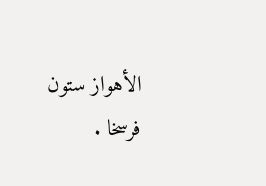الأهواز ستون فرسخا .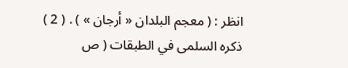انظر : ( معجم البلدان « أرجان » ) . ( 2 ) ذكره السلمى في الطبقات ( ص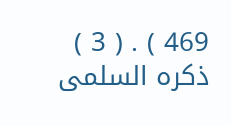469 ) . ( 3 ) ذكره السلمى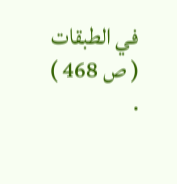في الطبقات ( ص 468 ) .